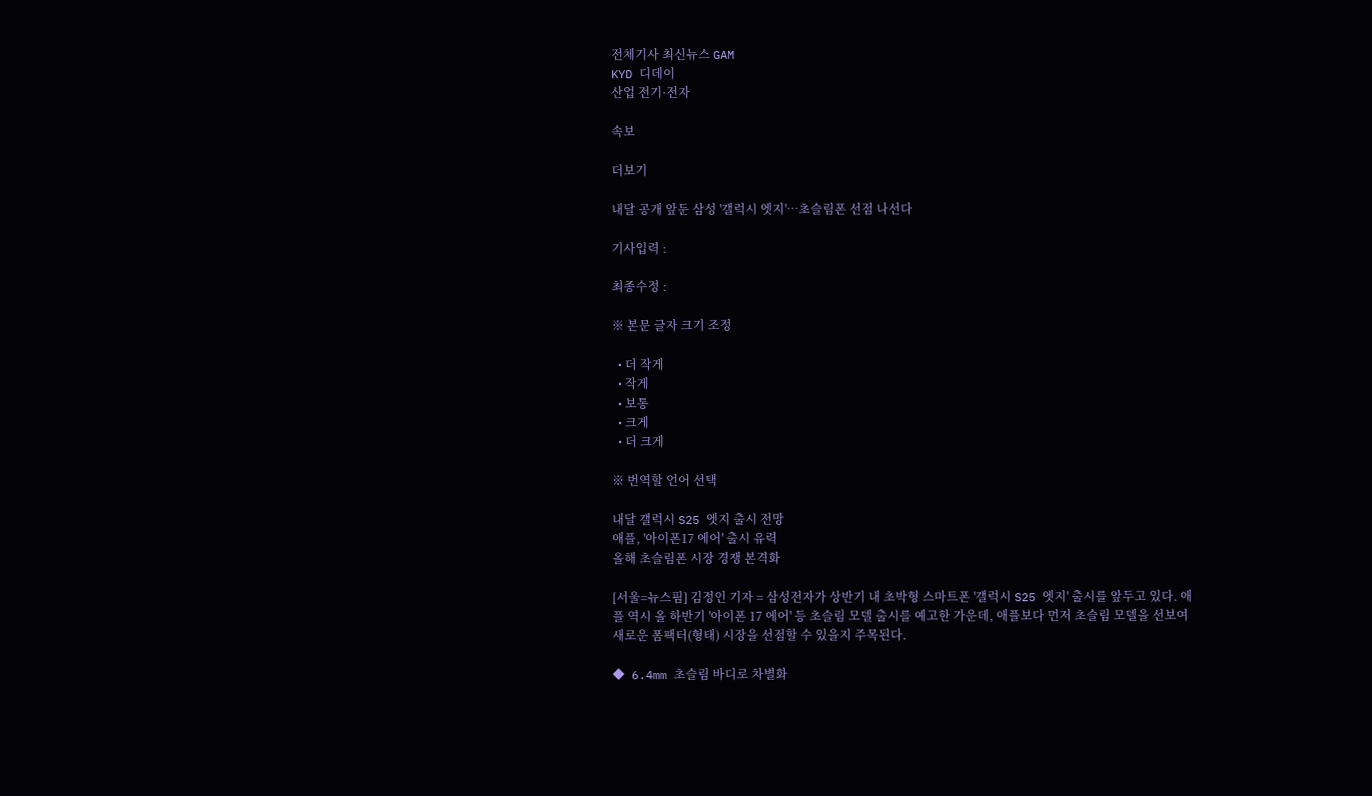전체기사 최신뉴스 GAM
KYD 디데이
산업 전기·전자

속보

더보기

내달 공개 앞둔 삼성 '갤럭시 엣지'…초슬림폰 선점 나선다

기사입력 :

최종수정 :

※ 본문 글자 크기 조정

  • 더 작게
  • 작게
  • 보통
  • 크게
  • 더 크게

※ 번역할 언어 선택

내달 갤럭시 S25 엣지 출시 전망
애플, '아이폰17 에어' 출시 유력
올해 초슬림폰 시장 경쟁 본격화

[서울=뉴스핌] 김정인 기자 = 삼성전자가 상반기 내 초박형 스마트폰 '갤럭시 S25 엣지' 출시를 앞두고 있다. 애플 역시 올 하반기 '아이폰 17 에어' 등 초슬림 모델 출시를 예고한 가운데, 애플보다 먼저 초슬림 모델을 선보여 새로운 폼팩터(형태) 시장을 선점할 수 있을지 주목된다.

◆ 6.4mm 초슬림 바디로 차별화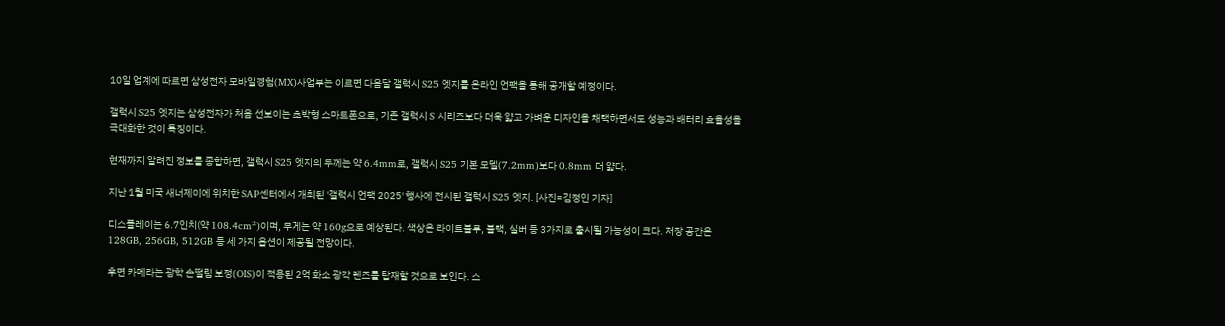10일 업계에 따르면 삼성전자 모바일경험(MX)사업부는 이르면 다음달 갤럭시 S25 엣지를 온라인 언팩을 통해 공개할 예정이다.

갤럭시 S25 엣지는 삼성전자가 처음 선보이는 초박형 스마트폰으로, 기존 갤럭시 S 시리즈보다 더욱 얇고 가벼운 디자인을 채택하면서도 성능과 배터리 효율성을 극대화한 것이 특징이다.

현재까지 알려진 정보를 종합하면, 갤럭시 S25 엣지의 두께는 약 6.4mm로, 갤럭시 S25 기본 모델(7.2mm)보다 0.8mm 더 얇다.

지난 1월 미국 새너제이에 위치한 SAP센터에서 개최된 '갤럭시 언팩 2025' 행사에 전시된 갤럭시 S25 엣지. [사진=김정인 기자]

디스플레이는 6.7인치(약 108.4cm²)이며, 무게는 약 160g으로 예상된다. 색상은 라이트블루, 블랙, 실버 등 3가지로 출시될 가능성이 크다. 저장 공간은 128GB, 256GB, 512GB 등 세 가지 옵션이 제공될 전망이다.

후면 카메라는 광학 손떨림 보정(OIS)이 적용된 2억 화소 광각 렌즈를 탑재할 것으로 보인다. 스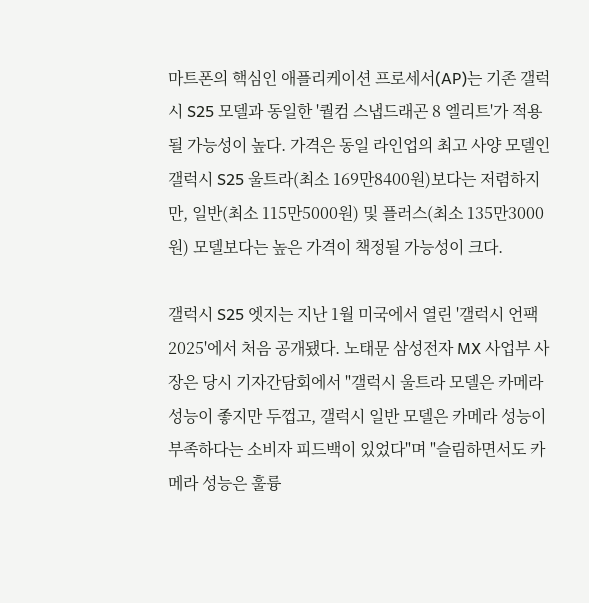마트폰의 핵심인 애플리케이션 프로세서(AP)는 기존 갤럭시 S25 모델과 동일한 '퀄컴 스냅드래곤 8 엘리트'가 적용될 가능성이 높다. 가격은 동일 라인업의 최고 사양 모델인 갤럭시 S25 울트라(최소 169만8400원)보다는 저렴하지만, 일반(최소 115만5000원) 및 플러스(최소 135만3000원) 모델보다는 높은 가격이 책정될 가능성이 크다.

갤럭시 S25 엣지는 지난 1월 미국에서 열린 '갤럭시 언팩 2025'에서 처음 공개됐다. 노태문 삼성전자 MX 사업부 사장은 당시 기자간담회에서 "갤럭시 울트라 모델은 카메라 성능이 좋지만 두껍고, 갤럭시 일반 모델은 카메라 성능이 부족하다는 소비자 피드백이 있었다"며 "슬림하면서도 카메라 성능은 훌륭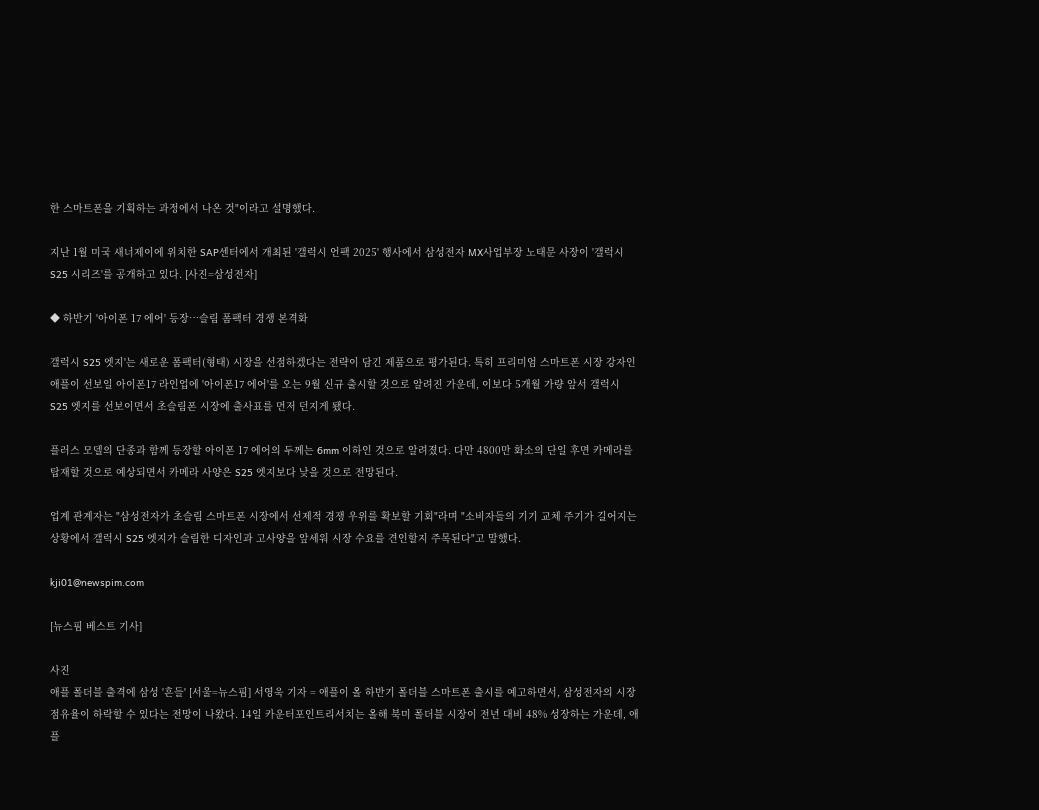한 스마트폰을 기획하는 과정에서 나온 것"이라고 설명했다.

지난 1월 미국 새너제이에 위치한 SAP센터에서 개최된 '갤럭시 언팩 2025' 행사에서 삼성전자 MX사업부장 노태문 사장이 '갤럭시 S25 시리즈'를 공개하고 있다. [사진=삼성전자]

◆ 하반기 '아이폰 17 에어' 등장…슬림 폼팩터 경쟁 본격화

갤럭시 S25 엣지'는 새로운 폼팩터(형태) 시장을 선점하겠다는 전략이 담긴 제품으로 평가된다. 특히 프리미엄 스마트폰 시장 강자인 애플이 선보일 아이폰17 라인업에 '아이폰17 에어'를 오는 9월 신규 출시할 것으로 알려진 가운데, 이보다 5개월 가량 앞서 갤럭시 S25 엣지를 선보이면서 초슬림폰 시장에 출사표를 먼저 던지게 됐다.

플러스 모델의 단종과 함께 등장할 아이폰 17 에어의 두께는 6mm 이하인 것으로 알려졌다. 다만 4800만 화소의 단일 후면 카메라를 탑재할 것으로 예상되면서 카메라 사양은 S25 엣지보다 낮을 것으로 전망된다.

업계 관계자는 "삼성전자가 초슬림 스마트폰 시장에서 선제적 경쟁 우위를 확보할 기회"라며 "소비자들의 기기 교체 주기가 길어지는 상황에서 갤럭시 S25 엣지가 슬림한 디자인과 고사양을 앞세워 시장 수요를 견인할지 주목된다"고 말했다.

kji01@newspim.com

[뉴스핌 베스트 기사]

사진
애플 폴더블 출격에 삼성 '흔들' [서울=뉴스핌] 서영욱 기자 = 애플이 올 하반기 폴더블 스마트폰 출시를 예고하면서, 삼성전자의 시장 점유율이 하락할 수 있다는 전망이 나왔다. 14일 카운터포인트리서치는 올해 북미 폴더블 시장이 전년 대비 48% 성장하는 가운데, 애플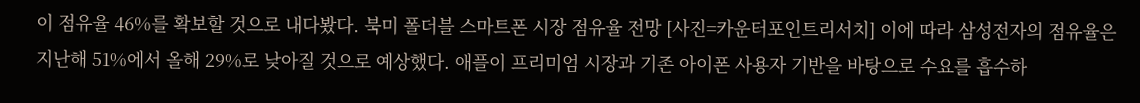이 점유율 46%를 확보할 것으로 내다봤다. 북미 폴더블 스마트폰 시장 점유율 전망 [사진=카운터포인트리서치] 이에 따라 삼성전자의 점유율은 지난해 51%에서 올해 29%로 낮아질 것으로 예상했다. 애플이 프리미엄 시장과 기존 아이폰 사용자 기반을 바탕으로 수요를 흡수하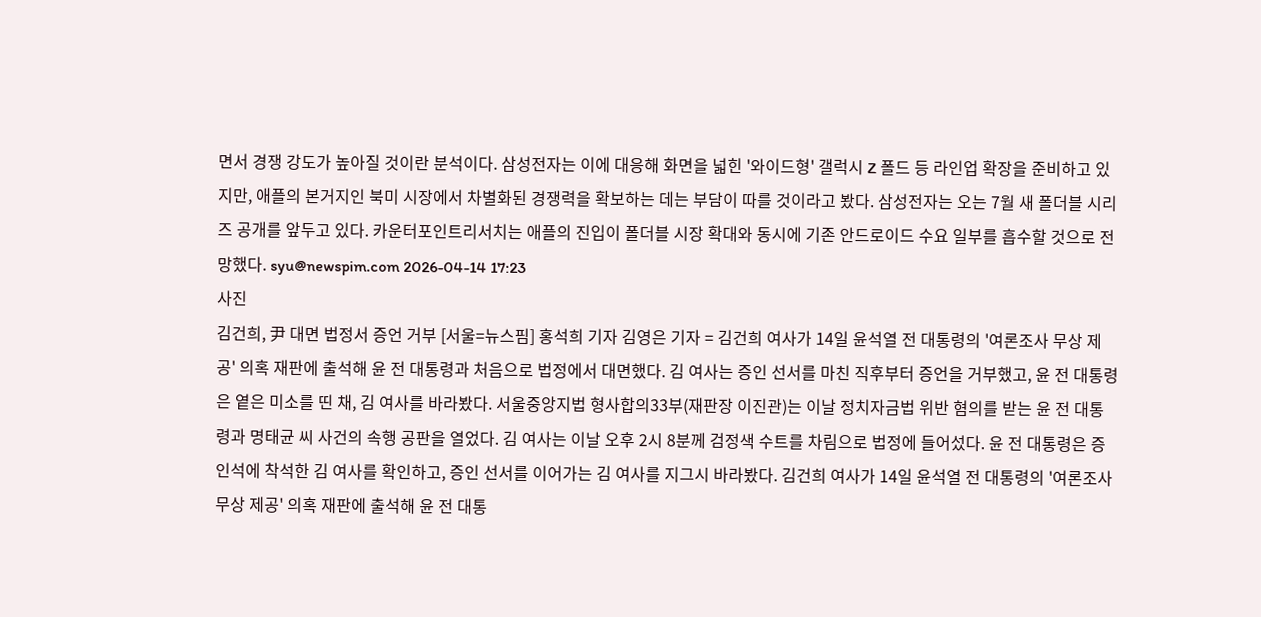면서 경쟁 강도가 높아질 것이란 분석이다. 삼성전자는 이에 대응해 화면을 넓힌 '와이드형' 갤럭시 Z 폴드 등 라인업 확장을 준비하고 있지만, 애플의 본거지인 북미 시장에서 차별화된 경쟁력을 확보하는 데는 부담이 따를 것이라고 봤다. 삼성전자는 오는 7월 새 폴더블 시리즈 공개를 앞두고 있다. 카운터포인트리서치는 애플의 진입이 폴더블 시장 확대와 동시에 기존 안드로이드 수요 일부를 흡수할 것으로 전망했다. syu@newspim.com 2026-04-14 17:23
사진
김건희, 尹 대면 법정서 증언 거부 [서울=뉴스핌] 홍석희 기자 김영은 기자 = 김건희 여사가 14일 윤석열 전 대통령의 '여론조사 무상 제공' 의혹 재판에 출석해 윤 전 대통령과 처음으로 법정에서 대면했다. 김 여사는 증인 선서를 마친 직후부터 증언을 거부했고, 윤 전 대통령은 옅은 미소를 띤 채, 김 여사를 바라봤다. 서울중앙지법 형사합의33부(재판장 이진관)는 이날 정치자금법 위반 혐의를 받는 윤 전 대통령과 명태균 씨 사건의 속행 공판을 열었다. 김 여사는 이날 오후 2시 8분께 검정색 수트를 차림으로 법정에 들어섰다. 윤 전 대통령은 증인석에 착석한 김 여사를 확인하고, 증인 선서를 이어가는 김 여사를 지그시 바라봤다. 김건희 여사가 14일 윤석열 전 대통령의 '여론조사 무상 제공' 의혹 재판에 출석해 윤 전 대통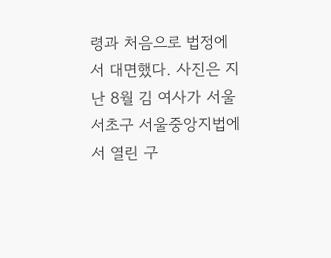령과 처음으로 법정에서 대면했다. 사진은 지난 8월 김 여사가 서울 서초구 서울중앙지법에서 열린 구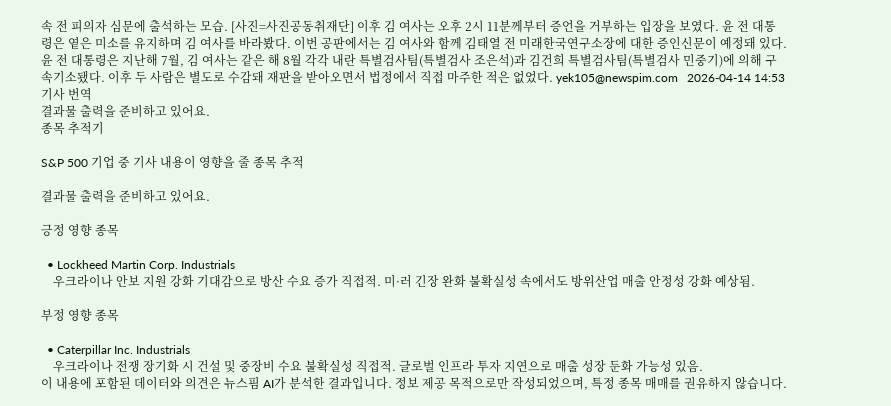속 전 피의자 심문에 출석하는 모습. [사진=사진공동취재단] 이후 김 여사는 오후 2시 11분께부터 증언을 거부하는 입장을 보였다. 윤 전 대통령은 옅은 미소를 유지하며 김 여사를 바라봤다. 이번 공판에서는 김 여사와 함께 김태열 전 미래한국연구소장에 대한 증인신문이 예정돼 있다. 윤 전 대통령은 지난해 7월, 김 여사는 같은 해 8월 각각 내란 특별검사팀(특별검사 조은석)과 김건희 특별검사팀(특별검사 민중기)에 의해 구속기소됐다. 이후 두 사람은 별도로 수감돼 재판을 받아오면서 법정에서 직접 마주한 적은 없었다. yek105@newspim.com   2026-04-14 14:53
기사 번역
결과물 출력을 준비하고 있어요.
종목 추적기

S&P 500 기업 중 기사 내용이 영향을 줄 종목 추적

결과물 출력을 준비하고 있어요.

긍정 영향 종목

  • Lockheed Martin Corp. Industrials
    우크라이나 안보 지원 강화 기대감으로 방산 수요 증가 직접적. 미·러 긴장 완화 불확실성 속에서도 방위산업 매출 안정성 강화 예상됨.

부정 영향 종목

  • Caterpillar Inc. Industrials
    우크라이나 전쟁 장기화 시 건설 및 중장비 수요 불확실성 직접적. 글로벌 인프라 투자 지연으로 매출 성장 둔화 가능성 있음.
이 내용에 포함된 데이터와 의견은 뉴스핌 AI가 분석한 결과입니다. 정보 제공 목적으로만 작성되었으며, 특정 종목 매매를 권유하지 않습니다.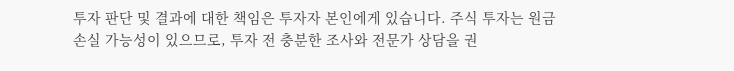투자 판단 및 결과에 대한 책임은 투자자 본인에게 있습니다. 주식 투자는 원금 손실 가능성이 있으므로, 투자 전 충분한 조사와 전문가 상담을 권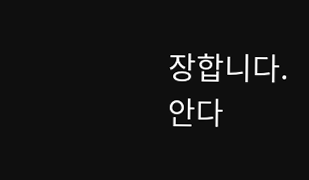장합니다.
안다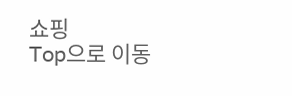쇼핑
Top으로 이동